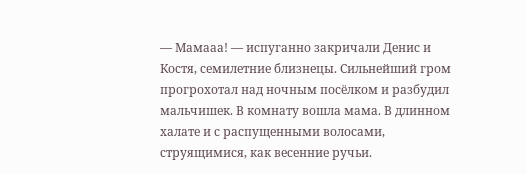— Мамааа! — испуганно закричали Денис и Костя, семилетние близнецы. Сильнейший гром прогрохотал над ночным посёлком и разбудил мальчишек. В комнату вошла мама. В длинном халате и с распущенными волосами, струящимися, как весенние ручьи.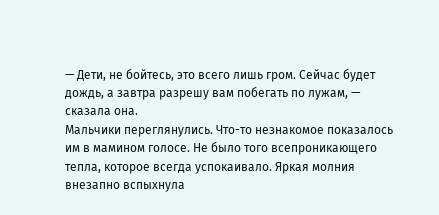— Дети, не бойтесь, это всего лишь гром. Сейчас будет дождь, а завтра разрешу вам побегать по лужам, — сказала она.
Мальчики переглянулись. Что-то незнакомое показалось им в мамином голосе. Не было того всепроникающего тепла, которое всегда успокаивало. Яркая молния внезапно вспыхнула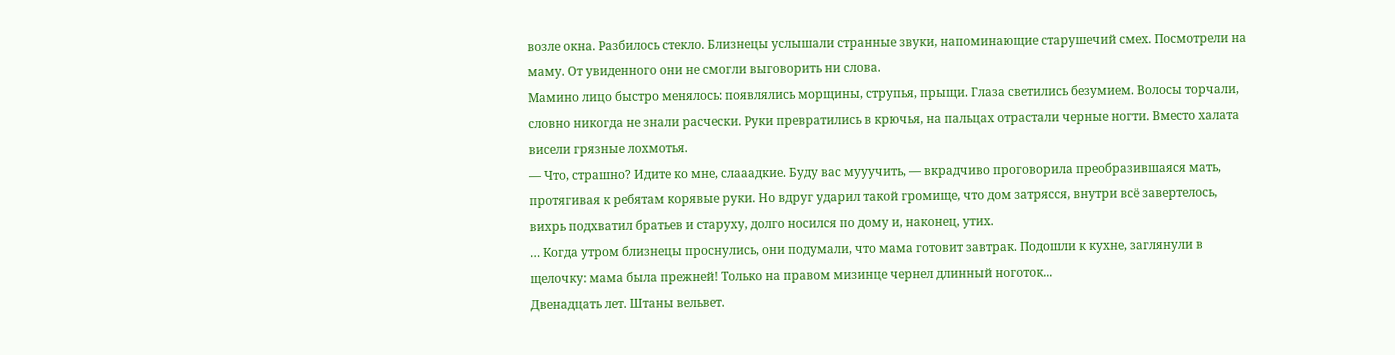возле окна. Разбилось стекло. Близнецы услышали странные звуки, напоминающие старушечий смех. Посмотрели на маму. От увиденного они не смогли выговорить ни слова.
Мамино лицо быстро менялось: появлялись морщины, струпья, прыщи. Глаза светились безумием. Волосы торчали, словно никогда не знали расчески. Руки превратились в крючья, на пальцах отрастали черные ногти. Вместо халата висели грязные лохмотья.
— Что, страшно? Идите ко мне, слааадкие. Буду вас мууучить, — вкрадчиво проговорила преобразившаяся мать, протягивая к ребятам корявые руки. Но вдруг ударил такой громище, что дом затрясся, внутри всё завертелось, вихрь подхватил братьев и старуху, долго носился по дому и, наконец, утих.
… Когда утром близнецы проснулись, они подумали, что мама готовит завтрак. Подошли к кухне, заглянули в щелочку: мама была прежней! Только на правом мизинце чернел длинный ноготок...
Двенадцать лет. Штаны вельвет.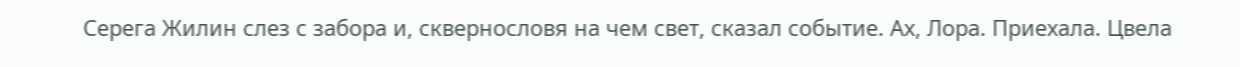Серега Жилин слез с забора и, сквернословя на чем свет, сказал событие. Ах, Лора. Приехала. Цвела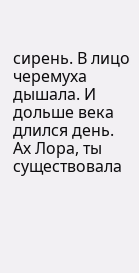сирень. В лицо черемуха дышала. И дольше века длился день. Ах Лора, ты существовала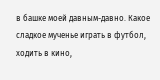в башке моей давным-давно. Какое сладкое мученье играть в футбол, ходить в кино,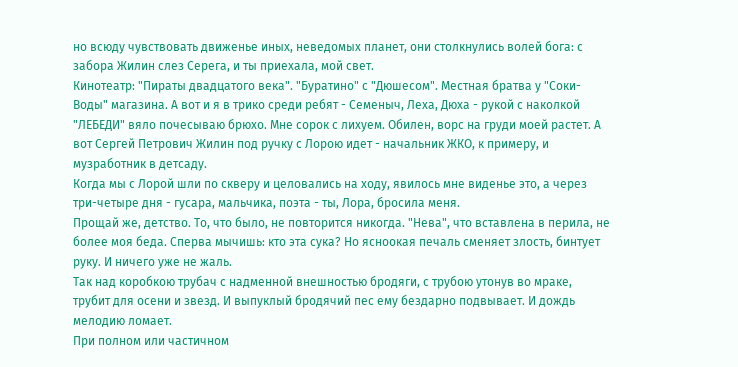но всюду чувствовать движенье иных, неведомых планет, они столкнулись волей бога: с забора Жилин слез Серега, и ты приехала, мой свет.
Кинотеатр: "Пираты двадцатого века". "Буратино" с "Дюшесом". Местная братва у "Соки-Воды" магазина. А вот и я в трико среди ребят - Семеныч, Леха, Дюха - рукой с наколкой "ЛЕБЕДИ" вяло почесываю брюхо. Мне сорок с лихуем. Обилен, ворс на груди моей растет. А вот Сергей Петрович Жилин под ручку с Лорою идет - начальник ЖКО, к примеру, и музработник в детсаду.
Когда мы с Лорой шли по скверу и целовались на ходу, явилось мне виденье это, а через три-четыре дня - гусара, мальчика, поэта - ты, Лора, бросила меня.
Прощай же, детство. То, что было, не повторится никогда. "Нева", что вставлена в перила, не более моя беда. Сперва мычишь: кто эта сука? Но ясноокая печаль сменяет злость, бинтует руку. И ничего уже не жаль.
Так над коробкою трубач с надменной внешностью бродяги, с трубою утонув во мраке, трубит для осени и звезд. И выпуклый бродячий пес ему бездарно подвывает. И дождь мелодию ломает.
При полном или частичном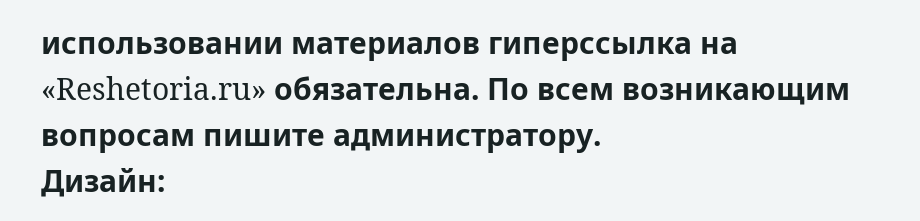использовании материалов гиперссылка на «Reshetoria.ru» обязательна. По всем возникающим вопросам пишите администратору.
Дизайн: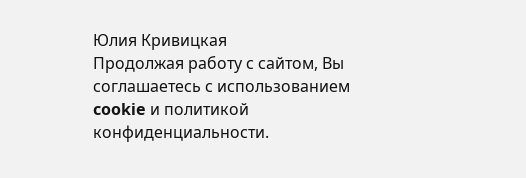Юлия Кривицкая
Продолжая работу с сайтом, Вы соглашаетесь с использованием cookie и политикой конфиденциальности.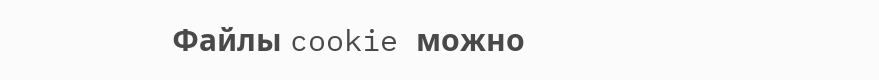Файлы cookie можно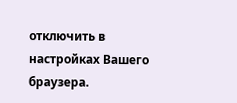отключить в настройках Вашего браузера.